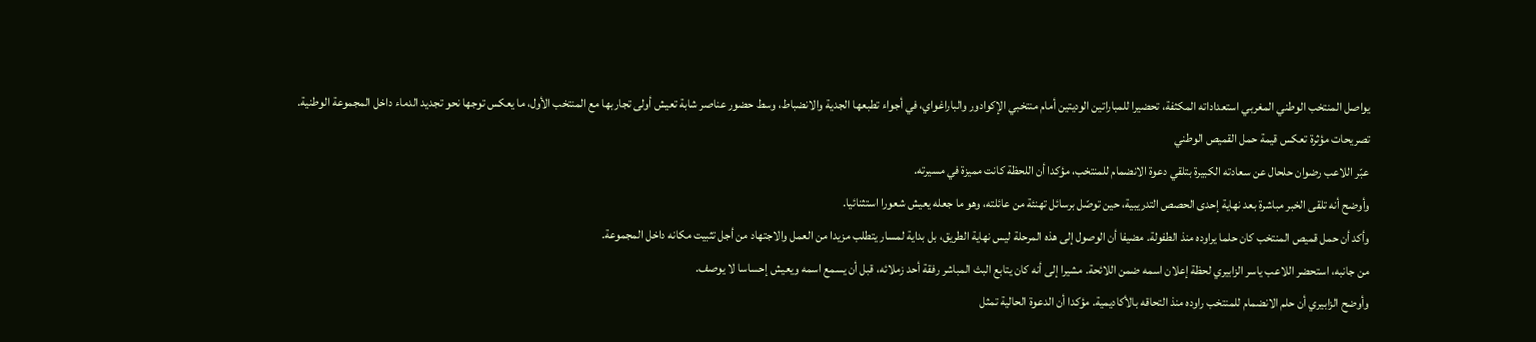يواصل المنتخب الوطني المغربي استعداداته المكثفة، تحضيرا للمباراتين الوديتين أمام منتخبي الإكوادور والباراغواي، في أجواء تطبعها الجدية والانضباط، وسط حضور عناصر شابة تعيش أولى تجاربها مع المنتخب الأول، ما يعكس توجها نحو تجديد الدماء داخل المجموعة الوطنية.
تصريحات مؤثرة تعكس قيمة حمل القميص الوطني
عبّر اللاعب رضوان حلحال عن سعادته الكبيرة بتلقي دعوة الانضمام للمنتخب، مؤكدا أن اللحظة كانت مميزة في مسيرته.
وأوضح أنه تلقى الخبر مباشرة بعد نهاية إحدى الحصص التدريبية، حين توصّل برسائل تهنئة من عائلته، وهو ما جعله يعيش شعورا استثنائيا.
وأكد أن حمل قميص المنتخب كان حلما يراوده منذ الطفولة. مضيفا أن الوصول إلى هذه المرحلة ليس نهاية الطريق، بل بداية لمسار يتطلب مزيدا من العمل والاجتهاد من أجل تثبيت مكانه داخل المجموعة.
من جانبه، استحضر اللاعب ياسر الزابيري لحظة إعلان اسمه ضمن اللائحة. مشيرا إلى أنه كان يتابع البث المباشر رفقة أحد زملائه، قبل أن يسمع اسمه ويعيش إحساسا لا يوصف.
وأوضح الزابيري أن حلم الانضمام للمنتخب راوده منذ التحاقه بالأكاديمية. مؤكدا أن الدعوة الحالية تمثل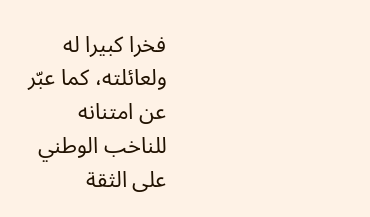فخرا كبيرا له ولعائلته، كما عبّر عن امتنانه للناخب الوطني على الثقة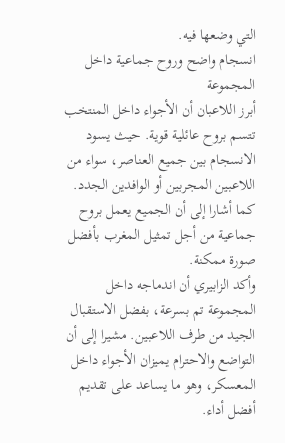التي وضعها فيه.
انسجام واضح وروح جماعية داخل المجموعة
أبرز اللاعبان أن الأجواء داخل المنتخب تتسم بروح عائلية قوية. حيث يسود الانسجام بين جميع العناصر، سواء من اللاعبين المجربين أو الوافدين الجدد.
كما أشارا إلى أن الجميع يعمل بروح جماعية من أجل تمثيل المغرب بأفضل صورة ممكنة.
وأكد الزابيري أن اندماجه داخل المجموعة تم بسرعة، بفضل الاستقبال الجيد من طرف اللاعبين. مشيرا إلى أن التواضع والاحترام يميزان الأجواء داخل المعسكر، وهو ما يساعد على تقديم أفضل أداء.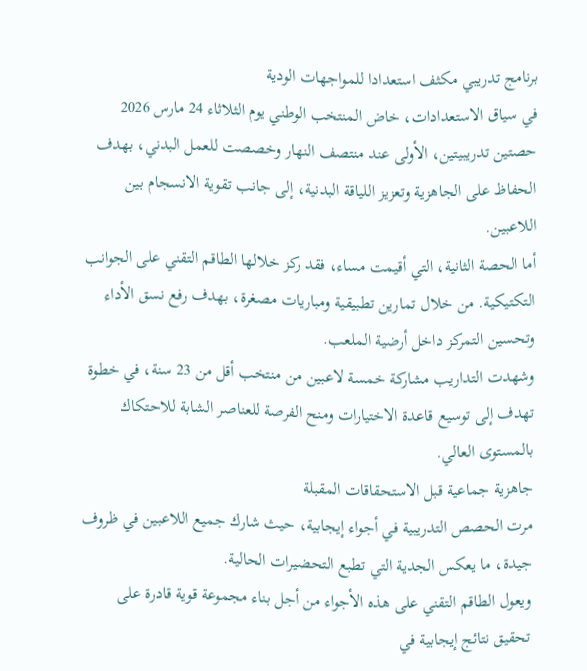برنامج تدريبي مكثف استعدادا للمواجهات الودية
في سياق الاستعدادات، خاض المنتخب الوطني يوم الثلاثاء 24 مارس 2026 حصتين تدريبيتين، الأولى عند منتصف النهار وخصصت للعمل البدني، بهدف الحفاظ على الجاهزية وتعزيز اللياقة البدنية، إلى جانب تقوية الانسجام بين اللاعبين.
أما الحصة الثانية، التي أقيمت مساء، فقد ركز خلالها الطاقم التقني على الجوانب التكتيكية. من خلال تمارين تطبيقية ومباريات مصغرة، بهدف رفع نسق الأداء وتحسين التمركز داخل أرضية الملعب.
وشهدت التداريب مشاركة خمسة لاعبين من منتخب أقل من 23 سنة، في خطوة تهدف إلى توسيع قاعدة الاختيارات ومنح الفرصة للعناصر الشابة للاحتكاك بالمستوى العالي.
جاهزية جماعية قبل الاستحقاقات المقبلة
مرت الحصص التدريبية في أجواء إيجابية، حيث شارك جميع اللاعبين في ظروف جيدة، ما يعكس الجدية التي تطبع التحضيرات الحالية.
ويعول الطاقم التقني على هذه الأجواء من أجل بناء مجموعة قوية قادرة على تحقيق نتائج إيجابية في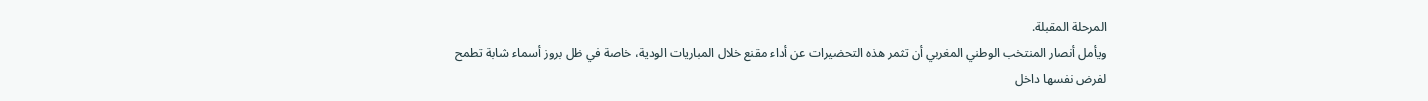المرحلة المقبلة.
ويأمل أنصار المنتخب الوطني المغربي أن تثمر هذه التحضيرات عن أداء مقنع خلال المباريات الودية، خاصة في ظل بروز أسماء شابة تطمح لفرض نفسها داخل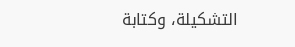التشكيلة، وكتابة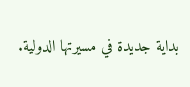بداية جديدة في مسيرتها الدولية.